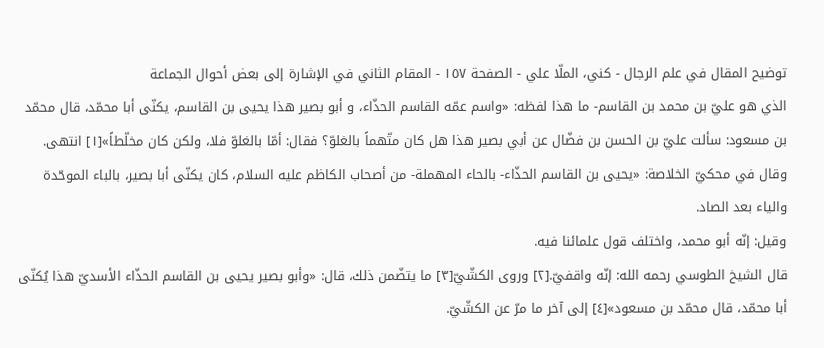توضيح المقال في علم الرجال - كني، الملّا علي - الصفحة ١٥٧ - المقام الثاني في الإشارة إلى بعض أحوال الجماعة
الذي هو عليّ بن محمد بن القاسم- ما هذا لفظه: «واسم عمّه القاسم الحذّاء، و أبو بصير هذا يحيى بن القاسم، يكنّى أبا محمّد، قال محمّد بن مسعود: سألت عليّ بن الحسن بن فضّال عن أبي بصير هذا هل كان متّهماً بالغلوّ؟ فقال: أمّا بالغلوّ فلا، ولكن كان مخلّطاً»[١] انتهى.
وقال في محكيّ الخلاصة: «يحيى بن القاسم الحذّاء- بالحاء المهملة- من أصحاب الكاظم عليه السلام، كان يكنّى أبا بصير، بالباء الموحّدة والياء بعد الصاد.
وقيل: إنّه أبو محمد، واختلف قول علمائنا فيه.
قال الشيخ الطوسي رحمه الله: إنّه واقفيّ.[٢] وروى الكشّيّ[٣] ما يتضّمن ذلك، قال: «وأبو بصير يحيى بن القاسم الحذّاء الأسديّ هذا يُكنّى أبا محمّد، قال محمّد بن مسعود»[٤] إلى آخر ما مرّ عن الكشّيّ.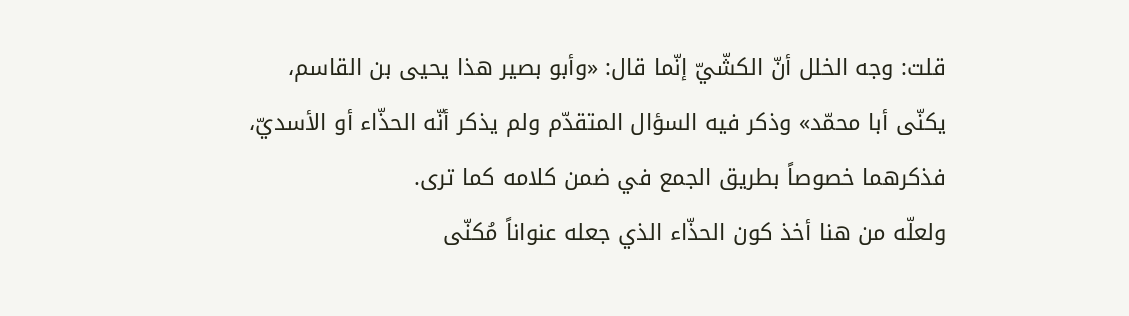قلت: وجه الخلل أنّ الكشّيّ إنّما قال: «وأبو بصير هذا يحيى بن القاسم، يكنّى أبا محمّد» وذكر فيه السؤال المتقدّم ولم يذكر أنّه الحذّاء أو الأسديّ، فذكرهما خصوصاً بطريق الجمع في ضمن كلامه كما ترى.
ولعلّه من هنا أخذ كون الحذّاء الذي جعله عنواناً مُكنّى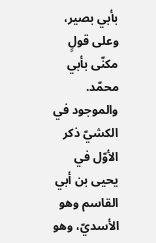بأبي بصير، وعلى قولٍ مكنّى بأبي محمّد.
والموجود في الكشيّ ذكر الأوّل في يحيى بن أبي القاسم وهو الأسديّ، وهو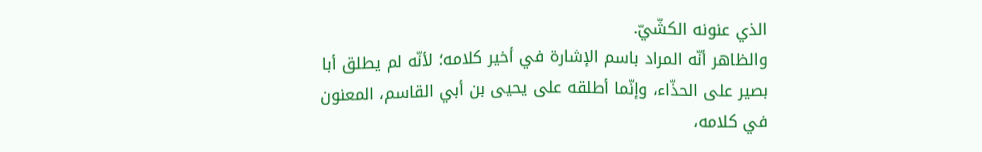الذي عنونه الكشّيّ.
والظاهر أنّه المراد باسم الإشارة في أخير كلامه؛ لأنّه لم يطلق أبا بصير على الحذّاء، وإنّما أطلقه على يحيى بن أبي القاسم، المعنون في كلامه،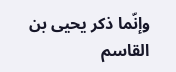وإنّما ذكر يحيى بن القاسم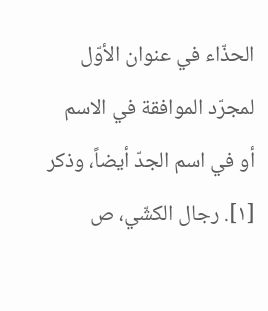الحذّاء في عنوان الأوّل لمجرّد الموافقة في الاسم أو في اسم الجدّ أيضاً، وذكر
[١]. رجال الكشّي، ص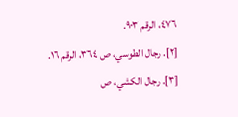٤٧٦، الرقم ٩٠٣.
[٢]. رجال الطوسي، ص ٣٦٤، الرقم ١٦.
[٣]. رجال الكشي، ص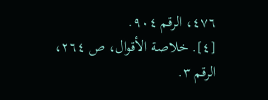٤٧٦، الرقم ٩٠٤.
[٤]. خلاصة الأقوال، ص ٢٦٤، الرقم ٣.